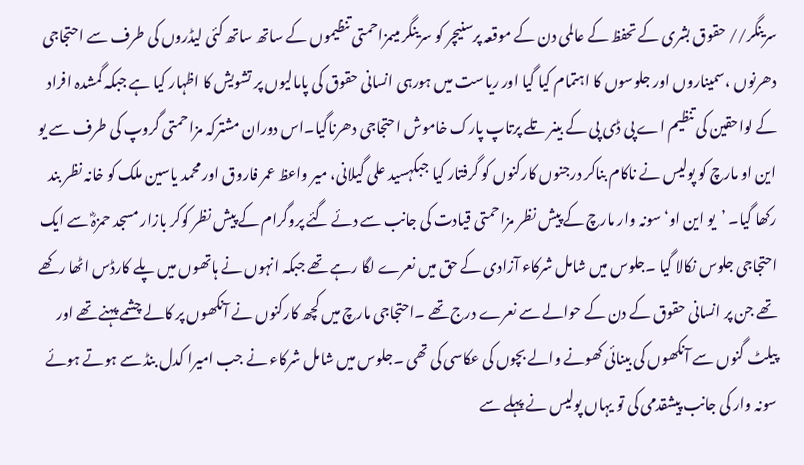سرینگر// حقوق بشری کے تحفظ کے عالمی دن کے موقعہ پرسنیچر کو سرینگر میںمزاحمتی تنظیموں کے ساتھ ساتھ کئی لیڈروں کی طرف سے احتجاجی دھرنوں ،سمیناروں اور جلوسوں کا اہتمام کیا گیا اور ریاست میں ہورہی انسانی حقوق کی پامالیوں پر تشویش کا اظہار کیا ہے جبکہ گمشدہ افراد کے لواحقین کی تنظیم اے پی ڈی پی کے بینر تلے پرتاپ پارک خاموش احتجاجی دھرناگیا۔اس دوران مشترکہ مزاحمتی گروپ کی طرف سے یو این او مارچ کو پولیس نے ناکام بناکر درجنوں کارکنوں کو گرفتار کیا جبکہسید علی گیلانی، میر واعظ عمر فاروق اور محمد یاسین ملک کو خانہ نظر بند رکھا گیا۔ ’یو این او‘ سونہ وار مارچ کے پیش نظر مزاحمتی قیادت کی جانب سے دئے گئے پروگرام کے پیش نظر کوکر بازار مسجد حمزہؓ سے ایک احتجاجی جلوس نکالا گیا ۔جلوس میں شامل شرکاء آزادی کے حق میں نعرے لگا رہے تھے جبکہ انہوں نے ہاتھوں میں پلے کارڈس اٹھا رکھے تھے جن پر انسانی حقوق کے دن کے حوالے سے نعرے درج تھے ۔احتجاجی مارچ میں کچھ کارکنوں نے آنکھوں پر کالے چشمے پہنے تھے اور پیلٹ گنوں سے آنکھوں کی بینائی کھونے والے بچوں کی عکاسی کی تھی ۔جلوس میں شامل شرکاء نے جب امیرا کدل بنڈ سے ہوتے ہوئے سونہ وار کی جانب پیشقدمی کی تو یہاں پولیس نے پہلے سے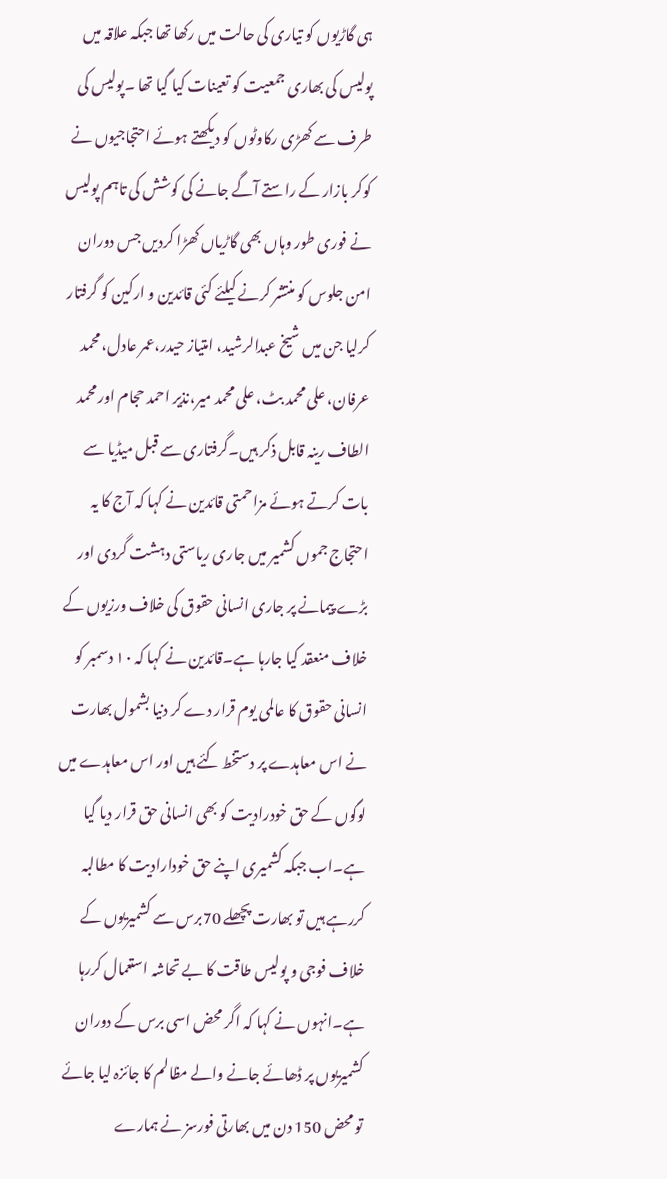ہی گاڑیوں کو تیاری کی حالت میں رکھا تھا جبکہ علاقہ میں پولیس کی بھاری جمعیت کو تعینات کیا گیا تھا ۔پولیس کی طرف سے کھڑی رکاوٹوں کو دیکھتے ہوئے احتجاجیوں نے کوکر بازار کے راستے آگے جانے کی کوشش کی تاہم پولیس نے فوری طور وہاں بھی گاڑیاں کھڑا کردیں جس دوران امن جلوس کو منتشر کرنے کیلئے کئی قائدین و ارکین کو گرفتار کرلیا جن میں شیخ عبدالرشید، امتیاز حیدر،عمر عادل، محمد عرفان، علی محمد بٹ، علی محمد میر،نذیر احمد حجام اور محمد الطاف رینہ قابل ذکر ہیں۔گرفتاری سے قبل میڈیا سے بات کرتے ہوئے مزاحمتی قائدین نے کہا کہ آج کا یہ احتجاج جموں کشمیر میں جاری ریاستی دہشت گردی اور بڑے پیمانے پر جاری انسانی حقوق کی خلاف ورزیوں کے خلاف منعقد کیا جارہا ہے۔قائدین نے کہا کہ ۱۰ دسمبر کو انسانی حقوق کا عالمی یوم قرار دے کر دنیا بشمول بھارت نے اس معاہدے پر دستخط کئے ہیں اور اس معاہدے میں لوگوں کے حق خودرادیت کو بھی انسانی حق قرار دیا گیا ہے۔اب جبکہ کشمیری اپنے حق خودارادیت کا مطالبہ کررہے ہیں تو بھارت پچھلے 70برس سے کشمیریوں کے خلاف فوجی و پولیس طاقت کا بے تحاشہ استعمال کررہا ہے۔انہوں نے کہا کہ اگر محض اسی برس کے دوران کشمیریوں پر ڈھائے جانے والے مظالم کا جائزہ لیا جائے تو محض 150 دن میں بھارتی فورسز نے ہمارے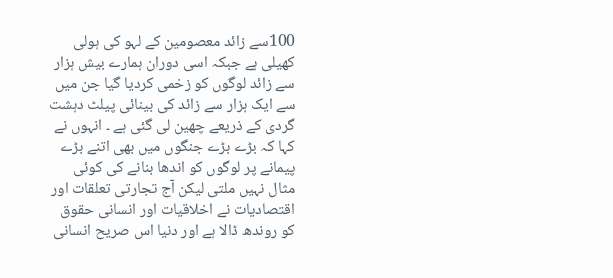100سے زائد معصومین کے لہو کی ہولی کھیلی ہے جبکہ اسی دوران ہمارے بیش ہزار سے زائد لوگوں کو زخمی کردیا گیا جن میں سے ایک ہزار سے زائد کی بینائی پیلٹ دہشت گردی کے ذریعے چھین لی گئی ہے ۔ انہوں نے کہا کہ بڑے بڑے جنگوں میں بھی اتنے بڑے پیمانے پر لوگوں کو اندھا بنانے کی کوئی مثال نہیں ملتی لیکن آج تجارتی تعلقات اور اقتصادیات نے اخلاقیات اور انسانی حقوق کو روندھ ڈالا ہے اور دنیا اس صریح انسانی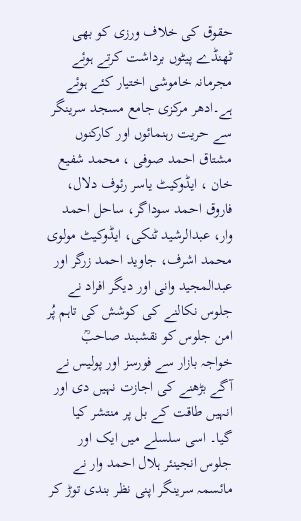حقوق کی خلاف ورزی کو بھی ٹھنڈے پیٹوں برداشت کرتے ہوئے مجرمانہ خاموشی اختیار کئے ہوئے ہے۔ادھر مرکزی جامع مسجد سرینگر سے حریت رہنمائوں اور کارکنوں مشتاق احمد صوفی ، محمد شفیع خان ، ایڈوکیٹ یاسر رئوف دلال، فاروق احمد سوداگر، ساحل احمد وار، عبدالرشید ٹنکی، ایڈوکیٹ مولوی محمد اشرف، جاوید احمد زرگر اور عبدالمجید وانی اور دیگر افراد نے جلوس نکالنے کی کوشش کی تاہم پُر امن جلوس کو نقشبند صاحبؒ خواجہ بازار سے فورسز اور پولیس نے آگے بڑھنے کی اجازت نہیں دی اور انہیں طاقت کے بل پر منتشر کیا گیا۔ اسی سلسلے میں ایک اور جلوس انجینئر ہلال احمد وار نے مائسمہ سرینگر اپنی نظر بندی توڑ کر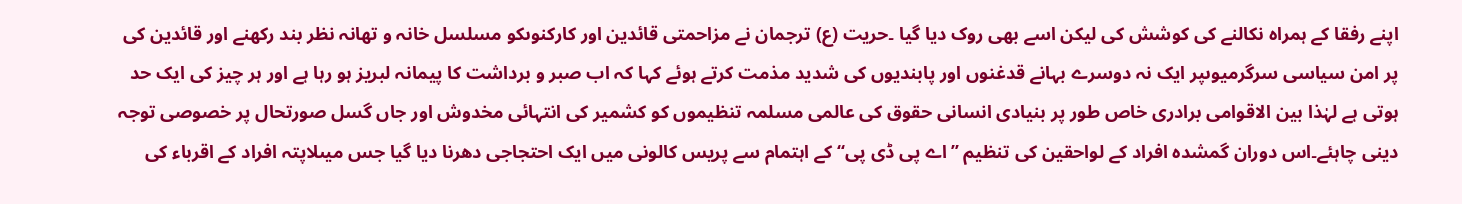اپنے رفقا کے ہمراہ نکالنے کی کوشش کی لیکن اسے بھی روک دیا گیا ۔حریت (ع) ترجمان نے مزاحمتی قائدین اور کارکنوںکو مسلسل خانہ و تھانہ نظر بند رکھنے اور قائدین کی پر امن سیاسی سرگرمیوںپر ایک نہ دوسرے بہانے قدغنوں اور پابندیوں کی شدید مذمت کرتے ہوئے کہا کہ اب صبر و برداشت کا پیمانہ لبریز ہو رہا ہے اور ہر چیز کی ایک حد ہوتی ہے لہٰذا بین الاقوامی برادری خاص طور پر بنیادی انسانی حقوق کی عالمی مسلمہ تنظیموں کو کشمیر کی انتہائی مخدوش اور جاں گسل صورتحال پر خصوصی توجہ دینی چاہئے۔اس دوران گمشدہ افراد کے لواحقین کی تنظیم ’’اے پی ڈی پی‘‘ کے اہتمام سے پریس کالونی میں ایک احتجاجی دھرنا دیا گیا جس میںلاپتہ افراد کے اقرباء کی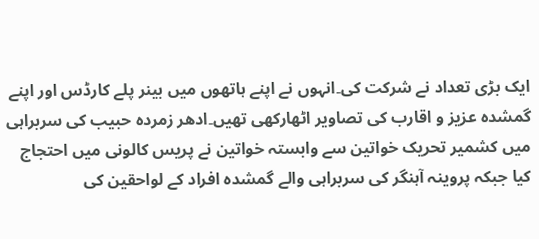ایک بڑی تعداد نے شرکت کی۔انہوں نے اپنے ہاتھوں میں بینر پلے کارڈس اور اپنے گمشدہ عزیز و اقارب کی تصاویر اٹھارکھی تھیں۔ادھر زمردہ حبیب کی سربراہی میں کشمیر تحریک خواتین سے وابستہ خواتین نے پریس کالونی میں احتجاج کیا جبکہ پروینہ آہنگر کی سربراہی والے گمشدہ افراد کے لواحقین کی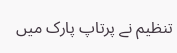تنظیم نے پرتاپ پارک میں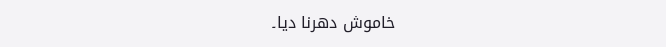خاموش دھرنا دیا۔